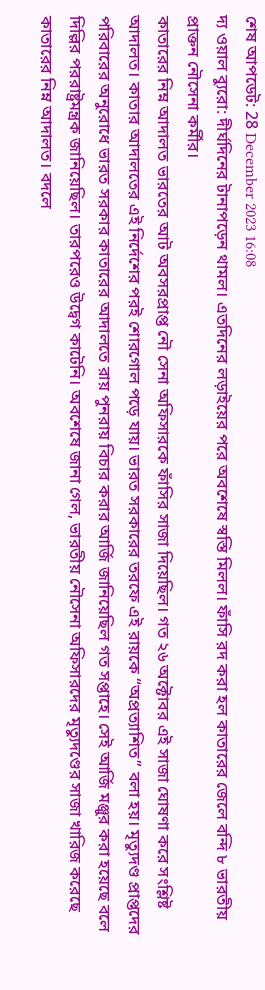শেষ আপডেট: 28 December 2023 16:08
দ্য ওয়াল ব্যুরো: দীর্ঘদিনের টানাপড়েন থামল। এতদিনের লড়াইয়ের পরে অবশেষে স্বস্তি মিলল। ফাঁসি রদ করা হল কাতারের জেলে বন্দি ৮ ভারতীয় প্রাক্তন নৌসেনা কর্মীর।
কাতারের নিম্ন আদালত ভারতের আট অবসরপ্রাপ্ত নৌ সেনা অফিসারকে ফাঁসির সাজা দিয়েছিল। গত ২৬ অক্টোবর এই সাজা ঘোষণা করে সংশ্লিষ্ট আদালত। কাতার আদালতের এই নির্দেশের পরই শোরগোল পড়ে যায়। ভারত সরকারের তরফে এই রায়কে “অপ্রত্যাশিত” বলা হয়। মৃত্যুদণ্ড প্রাপ্তদের পরিবারের অনুরোধে ভারত সরকার কাতারের আদালতে রায় পুনরায় বিচার করার আর্জি জানিয়েছিল গত সপ্তাহে। সেই আর্জি মঞ্জুর করা হয়েছে বলে দিল্লির পররাষ্ট্রমন্ত্রক জানিয়েছিল। তারপরেও উদ্বেগ কাটেনি। অবশেষে জানা গেল, ভারতীয় নৌসেনা অফিসারদের মৃত্যুদণ্ডের সাজা খারিজ করেছে কাতারের নিম্ন আদালত। বদলে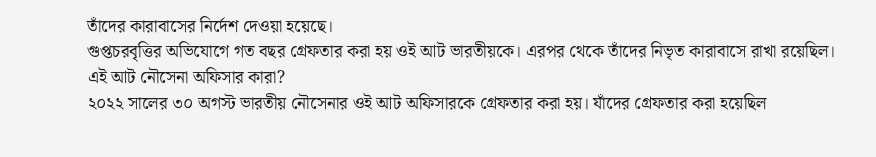তাঁদের কারাবাসের নির্দেশ দেওয়া হয়েছে।
গুপ্তচরবৃত্তির অভিযোগে গত বছর গ্রেফতার করা হয় ওই আট ভারতীয়কে। এরপর থেকে তাঁদের নিভৃত কারাবাসে রাখা রয়েছিল।
এই আট নৌসেনা অফিসার কারা?
২০২২ সালের ৩০ অগস্ট ভারতীয় নৌসেনার ওই আট অফিসারকে গ্রেফতার করা হয়। যাঁদের গ্রেফতার করা হয়েছিল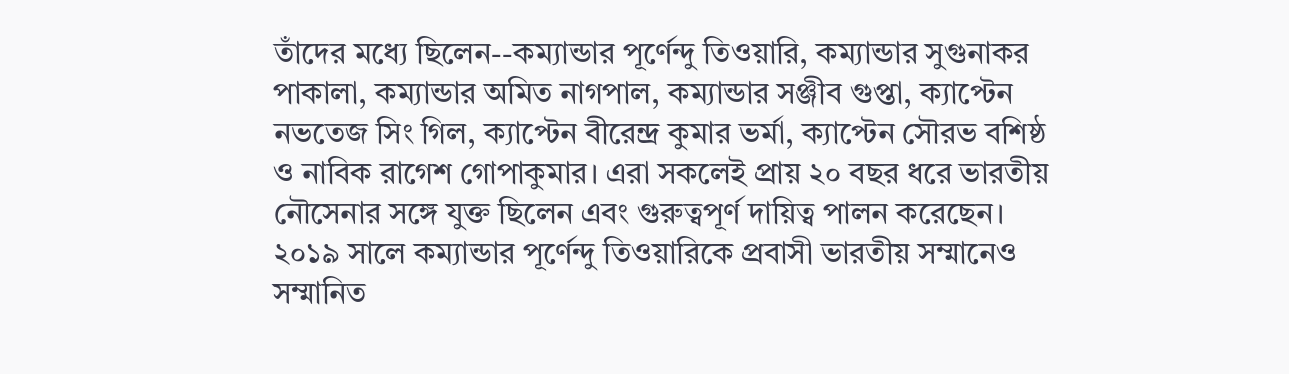তাঁদের মধ্যে ছিলেন--কম্যান্ডার পূর্ণেন্দু তিওয়ারি, কম্যান্ডার সুগুনাকর পাকালা, কম্যান্ডার অমিত নাগপাল, কম্যান্ডার সঞ্জীব গুপ্তা, ক্যাপ্টেন নভতেজ সিং গিল, ক্যাপ্টেন বীরেন্দ্র কুমার ভর্মা, ক্যাপ্টেন সৌরভ বশিষ্ঠ ও নাবিক রাগেশ গোপাকুমার। এরা সকলেই প্রায় ২০ বছর ধরে ভারতীয় নৌসেনার সঙ্গে যুক্ত ছিলেন এবং গুরুত্বপূর্ণ দায়িত্ব পালন করেছেন।
২০১৯ সালে কম্যান্ডার পূর্ণেন্দু তিওয়ারিকে প্রবাসী ভারতীয় সম্মানেও সম্মানিত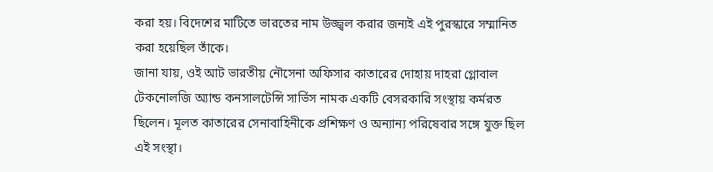করা হয়। বিদেশের মাটিতে ভারতের নাম উজ্জ্বল করার জন্যই এই পুরস্কারে সম্মানিত করা হয়েছিল তাঁকে।
জানা যায়, ওই আট ভারতীয় নৌসেনা অফিসার কাতারের দোহায় দাহরা গ্লোবাল টেকনোলজি অ্যান্ড কনসালটেন্সি সার্ভিস নামক একটি বেসরকারি সংস্থায় কর্মরত ছিলেন। মূলত কাতারের সেনাবাহিনীকে প্রশিক্ষণ ও অন্যান্য পরিষেবার সঙ্গে যুক্ত ছিল এই সংস্থা।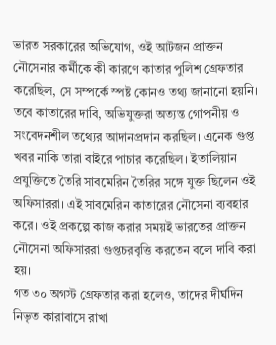ভারত সরকারের অভিযোগ, ওই আটজন প্রাক্তন নৌসেনার কর্মীকে কী কারণে কাতার পুলিশ গ্রেফতার করেছিল, সে সম্পর্কে স্পষ্ট কোনও তথ্য জানানো হয়নি। তবে কাতারের দাবি, অভিযুক্তরা অত্যন্ত গোপনীয় ও সংবেদনশীল তথ্যের আদানপ্রদান করছিল। এনেক গুপ্ত খবর নাকি তারা বাইরে পাচার করেছিল। ইতালিয়ান প্রযুক্তিতে তৈরি সাবমেরিন তৈরির সঙ্গে যুক্ত ছিলেন ওই অফিসাররা। এই সাবমেরিন কাতারের নৌসেনা ব্যবহার করে। ওই প্রকল্পে কাজ করার সময়ই ভারতের প্রাক্তন নৌসেনা অফিসাররা গুপ্তচরবৃত্তি করতেন বলে দাবি করা হয়।
গত ৩০ অগস্ট গ্রেফতার করা হলেও, তাদের দীর্ঘদিন নিভৃত কারাবাসে রাখা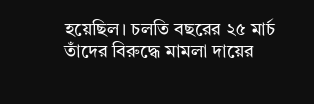হয়েছিল। চলতি বছরের ২৫ মার্চ তাঁদের বিরুদ্ধে মামলা দায়ের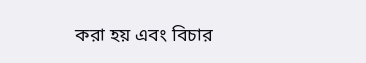করা হয় এবং বিচার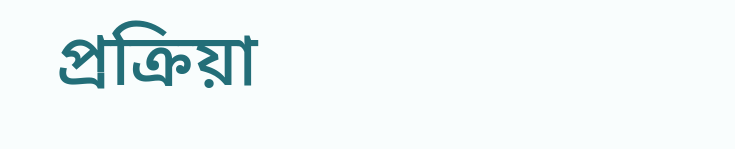প্রক্রিয়া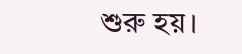শুরু হয়।